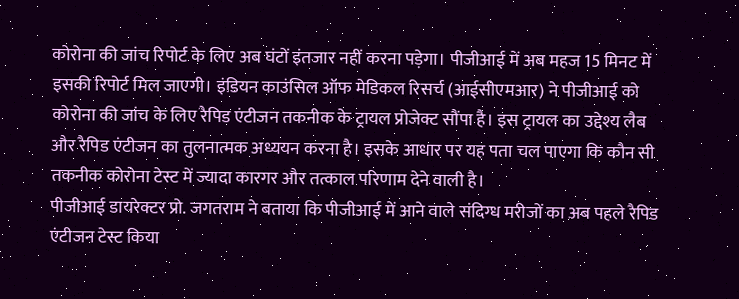कोरोना की जांच रिपोर्ट के लिए अब घंटों इंतजार नहीं करना पड़ेगा। पीजीआई में अब महज 15 मिनट में इसकी रिपोर्ट मिल जाएगी। इंडियन काउंसिल ऑफ मेडिकल रिसर्च (आईसीएमआर) ने पीजीआई को कोरोना की जांच के लिए रैपिड एंटीजन तकनीक के ट्रायल प्रोजेक्ट सौंपा है। इस ट्रायल का उद्देश्य लैब और रैपिड एंटीजन का तुलनात्मक अध्ययन करना है। इसके आधार पर यह पता चल पाएगा कि कौन सी तकनीक कोरोना टेस्ट में ज्यादा कारगर और तत्काल परिणाम देने वाली है।
पीजीआई डायरेक्टर प्रो. जगतराम ने बताया कि पीजीआई में आने वाले संदिग्ध मरीजों का अब पहले रैपिड एंटीजन टेस्ट किया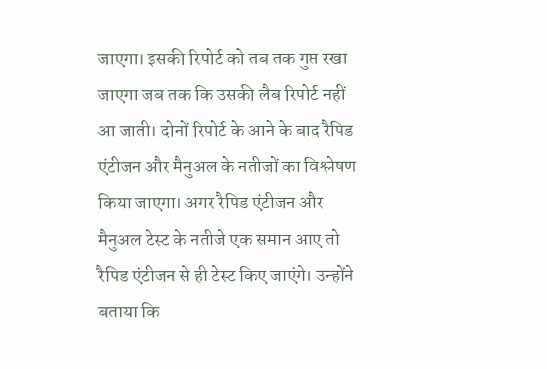जाएगा। इसकी रिपोर्ट को तब तक गुप्त रखा जाएगा जब तक कि उसकी लैब रिपोर्ट नहीं आ जाती। दोनों रिपोर्ट के आने के बाद रैपिड एंटीजन और मैनुअल के नतीजों का विश्लेषण किया जाएगा। अगर रैपिड एंटीजन और मैनुअल टेस्ट के नतीजे एक समान आए तो रैपिड एंटीजन से ही टेस्ट किए जाएंगे। उन्होंने बताया कि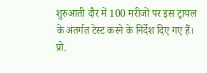शुरुआती दौर में 100 मरीजों पर इस ट्रायल के अंतर्गत टेस्ट करने के निर्देश दिए गए हैं।
प्रो.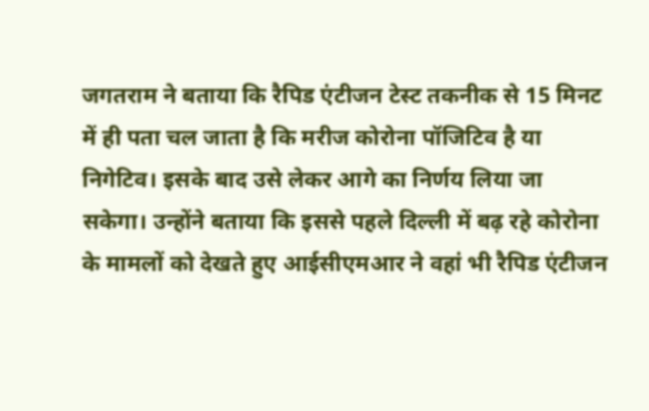जगतराम ने बताया कि रैपिड एंटीजन टेस्ट तकनीक से 15 मिनट में ही पता चल जाता है कि मरीज कोरोना पॉजिटिव है या निगेटिव। इसके बाद उसे लेकर आगे का निर्णय लिया जा सकेगा। उन्होंने बताया कि इससे पहले दिल्ली में बढ़ रहे कोरोना के मामलों को देखते हुए आईसीएमआर ने वहां भी रैपिड एंटीजन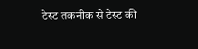टेस्ट तकनीक से टेस्ट की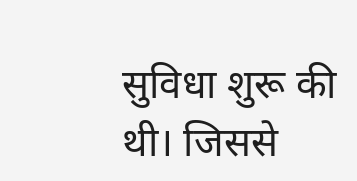सुविधा शुरू की थी। जिससे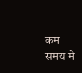कम समय मे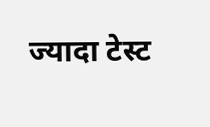ज्यादा टेस्ट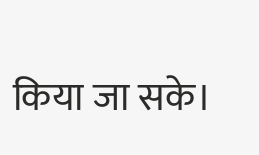किया जा सके।